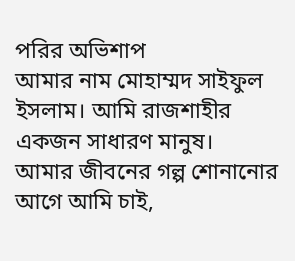পরির অভিশাপ
আমার নাম মোহাম্মদ সাইফুল ইসলাম। আমি রাজশাহীর একজন সাধারণ মানুষ।
আমার জীবনের গল্প শোনানোর আগে আমি চাই,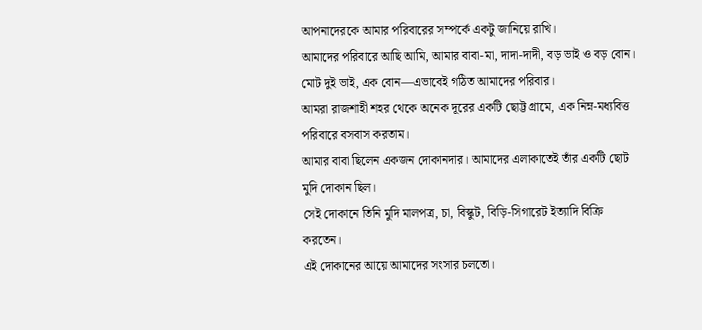আপনাদেরকে আমার পরিবারের সম্পর্কে একটু জানিয়ে রাখি।
আমাদের পরিবারে আছি আমি, আমার বাবা-মা, দাদা-দাদী, বড় ভাই ও বড় বোন।
মোট দুই ভাই, এক বোন—এভাবেই গঠিত আমাদের পরিবার।
আমরা রাজশাহী শহর থেকে অনেক দূরের একটি ছোট্ট গ্রামে, এক নিম্ন-মধ্যবিত্ত পরিবারে বসবাস করতাম।
আমার বাবা ছিলেন একজন দোকানদার। আমাদের এলাকাতেই তাঁর একটি ছোট মুদি দোকান ছিল।
সেই দোকানে তিনি মুদি মালপত্র, চা, বিস্কুট, বিড়ি-সিগারেট ইত্যাদি বিক্রি করতেন।
এই দোকানের আয়ে আমাদের সংসার চলতো।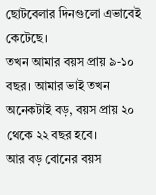ছোটবেলার দিনগুলো এভাবেই কেটেছে।
তখন আমার বয়স প্রায় ৯-১০ বছর। আমার ভাই তখন অনেকটাই বড়, বয়স প্রায় ২০ থেকে ২২ বছর হবে।
আর বড় বোনের বয়স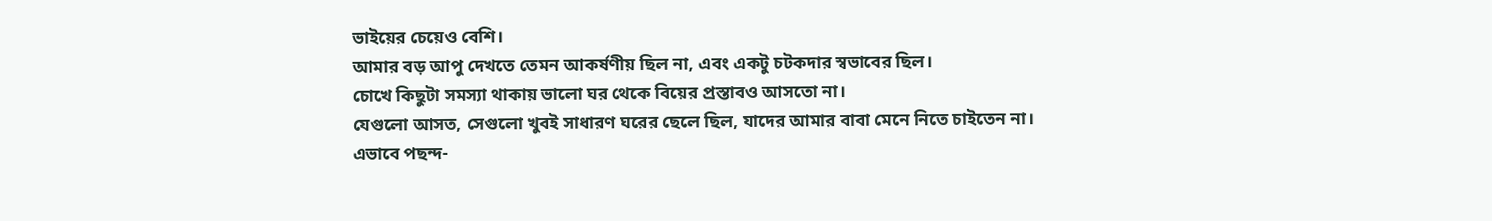ভাইয়ের চেয়েও বেশি।
আমার বড় আপু দেখতে তেমন আকর্ষণীয় ছিল না, এবং একটু চটকদার স্বভাবের ছিল।
চোখে কিছুটা সমস্যা থাকায় ভালো ঘর থেকে বিয়ের প্রস্তাবও আসতো না।
যেগুলো আসত, সেগুলো খুবই সাধারণ ঘরের ছেলে ছিল, যাদের আমার বাবা মেনে নিতে চাইতেন না।
এভাবে পছন্দ-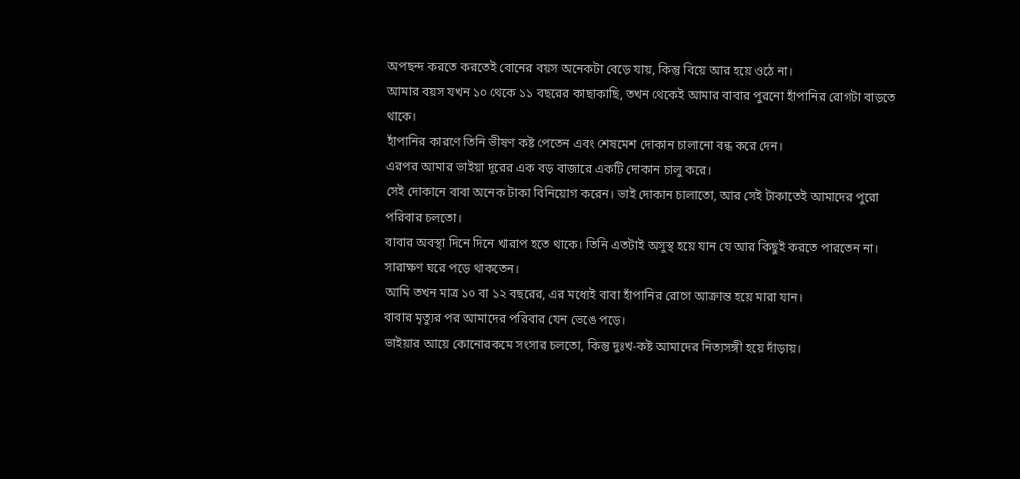অপছন্দ করতে করতেই বোনের বয়স অনেকটা বেড়ে যায়, কিন্তু বিয়ে আর হয়ে ওঠে না।
আমার বয়স যখন ১০ থেকে ১১ বছরের কাছাকাছি, তখন থেকেই আমার বাবার পুরনো হাঁপানির রোগটা বাড়তে থাকে।
হাঁপানির কারণে তিনি ভীষণ কষ্ট পেতেন এবং শেষমেশ দোকান চালানো বন্ধ করে দেন।
এরপর আমার ভাইয়া দূরের এক বড় বাজারে একটি দোকান চালু করে।
সেই দোকানে বাবা অনেক টাকা বিনিয়োগ করেন। ভাই দোকান চালাতো, আর সেই টাকাতেই আমাদের পুরো পরিবার চলতো।
বাবার অবস্থা দিনে দিনে খারাপ হতে থাকে। তিনি এতটাই অসুস্থ হয়ে যান যে আর কিছুই করতে পারতেন না।
সারাক্ষণ ঘরে পড়ে থাকতেন।
আমি তখন মাত্র ১০ বা ১২ বছরের, এর মধ্যেই বাবা হাঁপানির রোগে আক্রান্ত হয়ে মারা যান।
বাবার মৃত্যুর পর আমাদের পরিবার যেন ভেঙে পড়ে।
ভাইয়ার আয়ে কোনোরকমে সংসার চলতো, কিন্তু দুঃখ-কষ্ট আমাদের নিত্যসঙ্গী হয়ে দাঁড়ায়।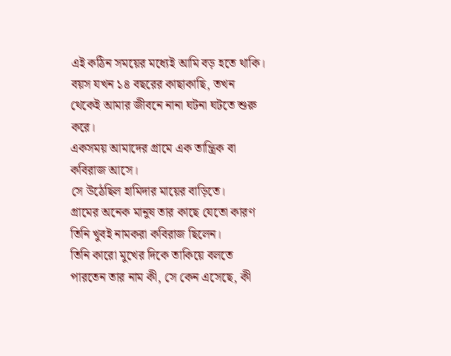এই কঠিন সময়ের মধ্যেই আমি বড় হতে থাকি।
বয়স যখন ১৪ বছরের কাছাকাছি, তখন থেকেই আমার জীবনে নানা ঘটনা ঘটতে শুরু করে।
একসময় আমাদের গ্রামে এক তান্ত্রিক বা কবিরাজ আসে।
সে উঠেছিল হামিদার মায়ের বাড়িতে।
গ্রামের অনেক মানুষ তার কাছে যেতো কারণ তিনি খুবই নামকরা কবিরাজ ছিলেন।
তিনি কারো মুখের দিকে তাকিয়ে বলতে পারতেন তার নাম কী, সে কেন এসেছে, কী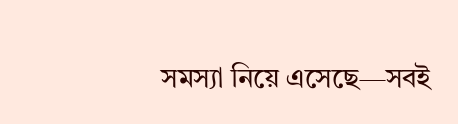সমস্যা নিয়ে এসেছে—সবই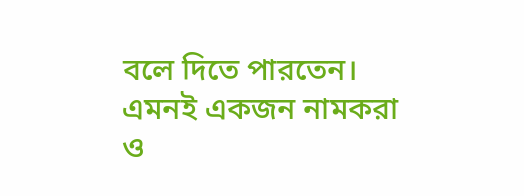বলে দিতে পারতেন।
এমনই একজন নামকরা ও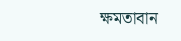ক্ষমতাবান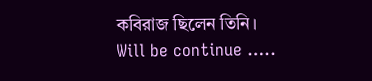কবিরাজ ছিলেন তিনি।
Will be continue …..